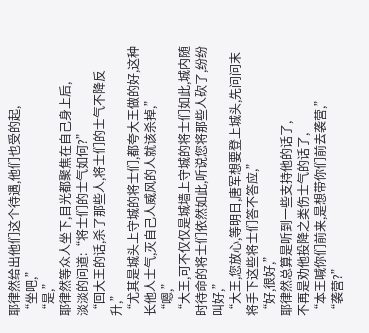耶律然给出他们这个待遇,他们也受的起,
“坐吧,”
“是,”
耶律然等众人坐下,目光都聚焦在自己身上后,
淡淡的问道:“将士们的士气如何?”
“回大王的话,杀了那些人,将士们的士气不降反升,”
“尤其是城头上守城的将士们,都夸大王做的好,这种长他人士气,灭自己人威风的人就该杀掉,”
“嗯,”
“大王,可不仅仅是城墙上守城的将士们如此,城内随时待命的将士们依然如此,听说您将那些人砍了,纷纷叫好,”
“大王,您放心,等明日,唐军想要登上城头,先问问末将手下这些将士们答不答应,”
“好,很好,”
耶律然总算是听到一些支持他的话了,
不再是劝他投降之类伤士气的话了,
“本王喊你们前来,是想带你们前去袭营,”
“袭营?”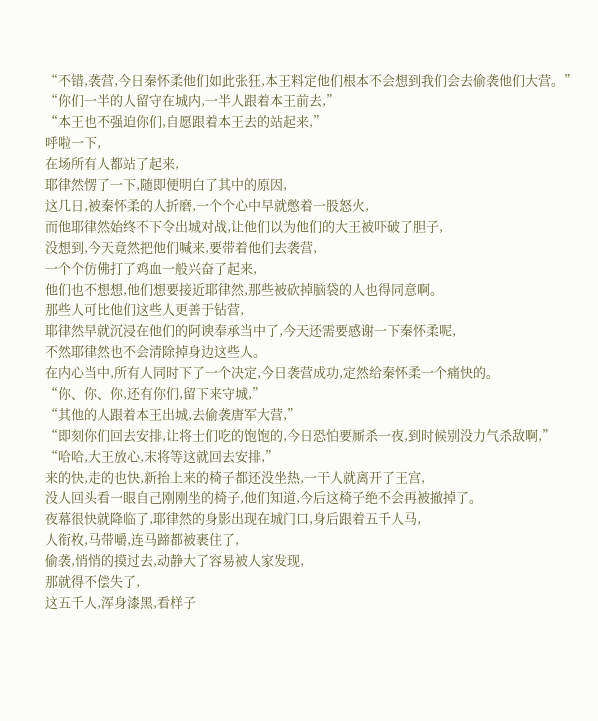“不错,袭营,今日秦怀柔他们如此张狂,本王料定他们根本不会想到我们会去偷袭他们大营。”
“你们一半的人留守在城内,一半人跟着本王前去,”
“本王也不强迫你们,自愿跟着本王去的站起来,”
呼啦一下,
在场所有人都站了起来,
耶律然愣了一下,随即便明白了其中的原因,
这几日,被秦怀柔的人折磨,一个个心中早就憋着一股怒火,
而他耶律然始终不下令出城对战,让他们以为他们的大王被吓破了胆子,
没想到,今天竟然把他们喊来,要带着他们去袭营,
一个个仿佛打了鸡血一般兴奋了起来,
他们也不想想,他们想要接近耶律然,那些被砍掉脑袋的人也得同意啊。
那些人可比他们这些人更善于钻营,
耶律然早就沉浸在他们的阿谀奉承当中了,今天还需要感谢一下秦怀柔呢,
不然耶律然也不会清除掉身边这些人。
在内心当中,所有人同时下了一个决定,今日袭营成功,定然给秦怀柔一个痛快的。
“你、你、你,还有你们,留下来守城,”
“其他的人跟着本王出城,去偷袭唐军大营,”
“即刻你们回去安排,让将士们吃的饱饱的,今日恐怕要厮杀一夜,到时候别没力气杀敌啊,”
“哈哈,大王放心,末将等这就回去安排,”
来的快,走的也快,新抬上来的椅子都还没坐热,一干人就离开了王宫,
没人回头看一眼自己刚刚坐的椅子,他们知道,今后这椅子绝不会再被撤掉了。
夜幕很快就降临了,耶律然的身影出现在城门口,身后跟着五千人马,
人衔枚,马带嚼,连马蹄都被裹住了,
偷袭,悄悄的摸过去,动静大了容易被人家发现,
那就得不偿失了,
这五千人,浑身漆黑,看样子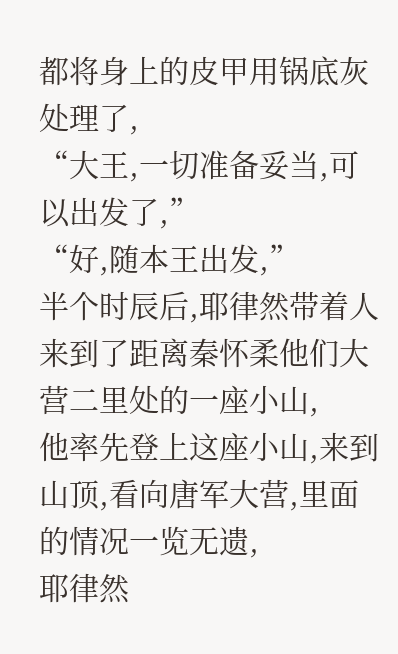都将身上的皮甲用锅底灰处理了,
“大王,一切准备妥当,可以出发了,”
“好,随本王出发,”
半个时辰后,耶律然带着人来到了距离秦怀柔他们大营二里处的一座小山,
他率先登上这座小山,来到山顶,看向唐军大营,里面的情况一览无遗,
耶律然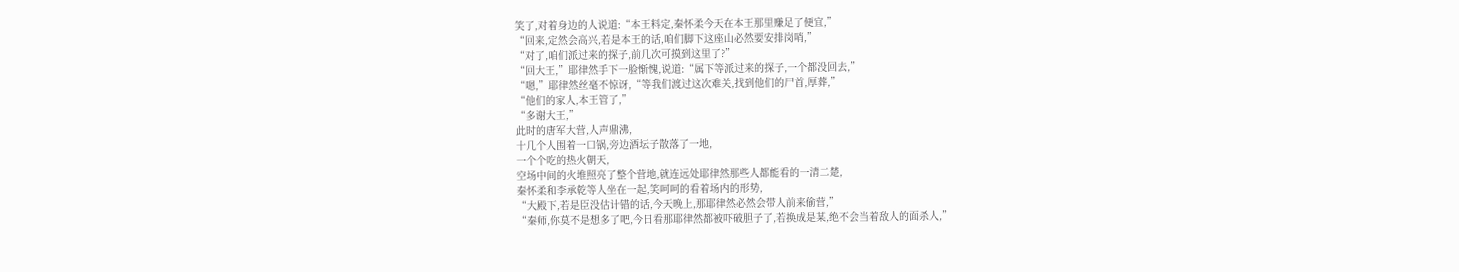笑了,对着身边的人说道:“本王料定,秦怀柔今天在本王那里赚足了便宜,”
“回来,定然会高兴,若是本王的话,咱们脚下这座山必然要安排岗哨,”
“对了,咱们派过来的探子,前几次可摸到这里了?”
“回大王,”耶律然手下一脸惭愧,说道:“属下等派过来的探子,一个都没回去,”
“嗯,”耶律然丝毫不惊讶,“等我们渡过这次难关,找到他们的尸首,厚葬,”
“他们的家人,本王管了,”
“多谢大王,”
此时的唐军大营,人声鼎沸,
十几个人围着一口锅,旁边酒坛子散落了一地,
一个个吃的热火朝天,
空场中间的火堆照亮了整个营地,就连远处耶律然那些人都能看的一清二楚,
秦怀柔和李承乾等人坐在一起,笑呵呵的看着场内的形势,
“大殿下,若是臣没估计错的话,今天晚上,那耶律然必然会带人前来偷营,”
“秦师,你莫不是想多了吧,今日看那耶律然都被吓破胆子了,若换成是某,绝不会当着敌人的面杀人,”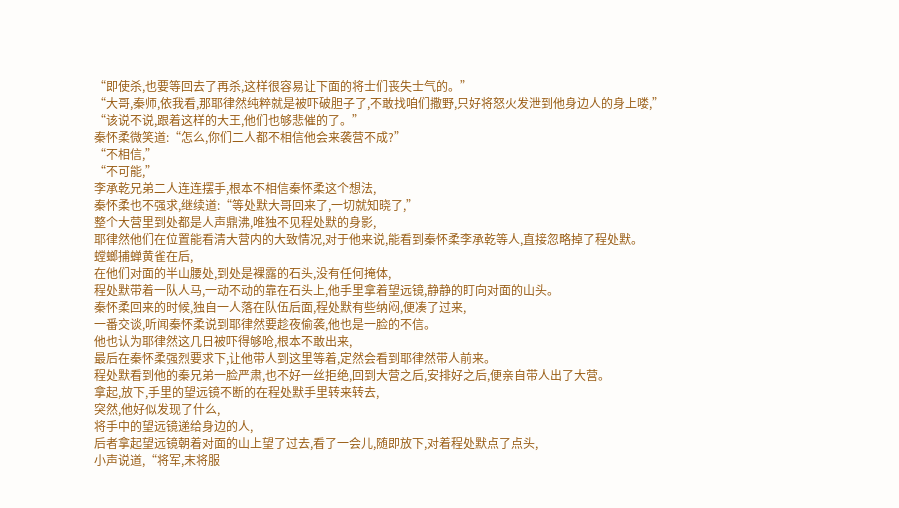“即使杀,也要等回去了再杀,这样很容易让下面的将士们丧失士气的。”
“大哥,秦师,依我看,那耶律然纯粹就是被吓破胆子了,不敢找咱们撒野,只好将怒火发泄到他身边人的身上喽,”
“该说不说,跟着这样的大王,他们也够悲催的了。”
秦怀柔微笑道:“怎么,你们二人都不相信他会来袭营不成?”
“不相信,”
“不可能,”
李承乾兄弟二人连连摆手,根本不相信秦怀柔这个想法,
秦怀柔也不强求,继续道:“等处默大哥回来了,一切就知晓了,”
整个大营里到处都是人声鼎沸,唯独不见程处默的身影,
耶律然他们在位置能看清大营内的大致情况,对于他来说,能看到秦怀柔李承乾等人,直接忽略掉了程处默。
螳螂捕蝉黄雀在后,
在他们对面的半山腰处,到处是裸露的石头,没有任何掩体,
程处默带着一队人马,一动不动的靠在石头上,他手里拿着望远镜,静静的盯向对面的山头。
秦怀柔回来的时候,独自一人落在队伍后面,程处默有些纳闷,便凑了过来,
一番交谈,听闻秦怀柔说到耶律然要趁夜偷袭,他也是一脸的不信。
他也认为耶律然这几日被吓得够呛,根本不敢出来,
最后在秦怀柔强烈要求下,让他带人到这里等着,定然会看到耶律然带人前来。
程处默看到他的秦兄弟一脸严肃,也不好一丝拒绝,回到大营之后,安排好之后,便亲自带人出了大营。
拿起,放下,手里的望远镜不断的在程处默手里转来转去,
突然,他好似发现了什么,
将手中的望远镜递给身边的人,
后者拿起望远镜朝着对面的山上望了过去,看了一会儿,随即放下,对着程处默点了点头,
小声说道,“将军,末将服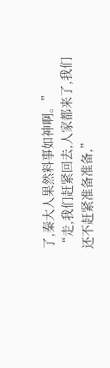了,秦大人果然料事如神啊。”
“走,我们赶紧回去,人家都来了,我们还不赶紧准备准备,”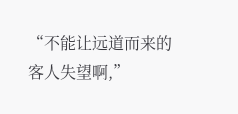“不能让远道而来的客人失望啊,”